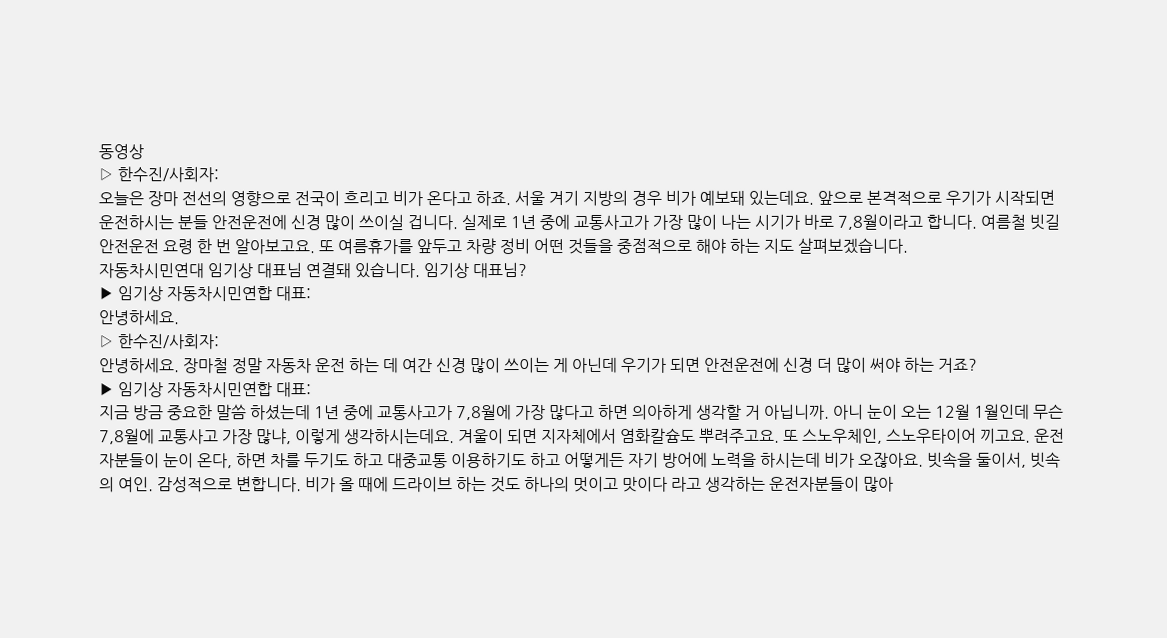동영상
▷ 한수진/사회자:
오늘은 장마 전선의 영향으로 전국이 흐리고 비가 온다고 하죠. 서울 겨기 지방의 경우 비가 예보돼 있는데요. 앞으로 본격적으로 우기가 시작되면 운전하시는 분들 안전운전에 신경 많이 쓰이실 겁니다. 실제로 1년 중에 교통사고가 가장 많이 나는 시기가 바로 7,8월이라고 합니다. 여름철 빗길 안전운전 요령 한 번 알아보고요. 또 여름휴가를 앞두고 차량 정비 어떤 것들을 중점적으로 해야 하는 지도 살펴보겠습니다.
자동차시민연대 임기상 대표님 연결돼 있습니다. 임기상 대표님?
▶ 임기상 자동차시민연합 대표:
안녕하세요.
▷ 한수진/사회자:
안녕하세요. 장마철 정말 자동차 운전 하는 데 여간 신경 많이 쓰이는 게 아닌데 우기가 되면 안전운전에 신경 더 많이 써야 하는 거죠?
▶ 임기상 자동차시민연합 대표:
지금 방금 중요한 말씀 하셨는데 1년 중에 교통사고가 7,8월에 가장 많다고 하면 의아하게 생각할 거 아닙니까. 아니 눈이 오는 12월 1월인데 무슨 7,8월에 교통사고 가장 많냐, 이렇게 생각하시는데요. 겨울이 되면 지자체에서 염화칼슘도 뿌려주고요. 또 스노우체인, 스노우타이어 끼고요. 운전자분들이 눈이 온다, 하면 차를 두기도 하고 대중교통 이용하기도 하고 어떻게든 자기 방어에 노력을 하시는데 비가 오잖아요. 빗속을 둘이서, 빗속의 여인. 감성적으로 변합니다. 비가 올 때에 드라이브 하는 것도 하나의 멋이고 맛이다 라고 생각하는 운전자분들이 많아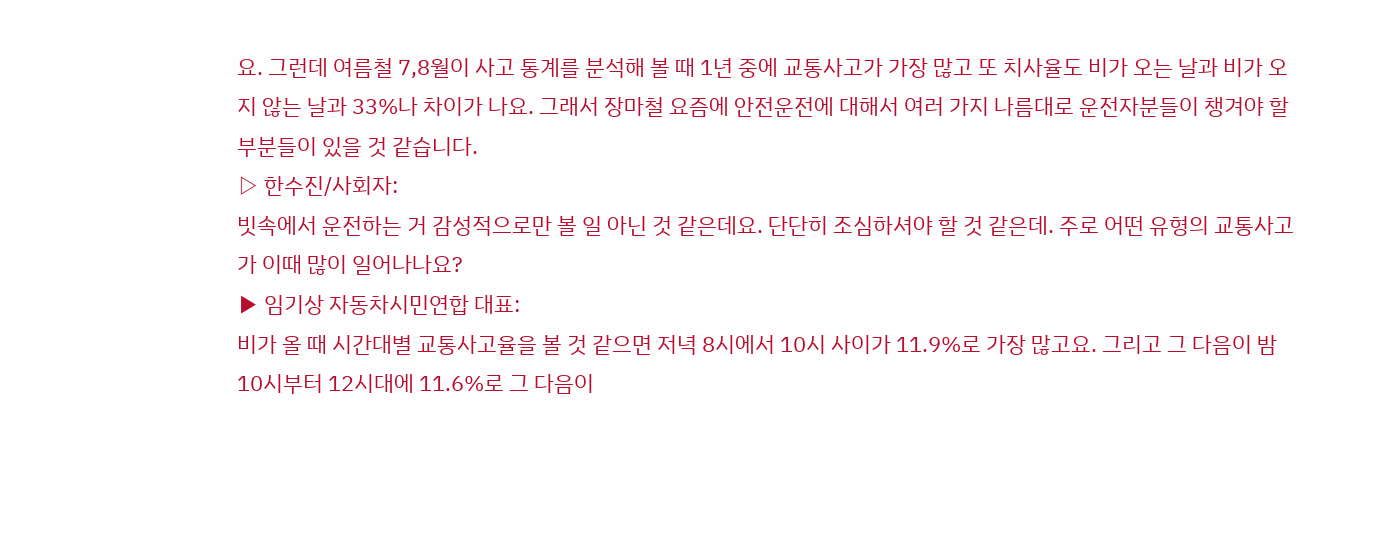요. 그런데 여름철 7,8월이 사고 통계를 분석해 볼 때 1년 중에 교통사고가 가장 많고 또 치사율도 비가 오는 날과 비가 오지 않는 날과 33%나 차이가 나요. 그래서 장마철 요즘에 안전운전에 대해서 여러 가지 나름대로 운전자분들이 챙겨야 할 부분들이 있을 것 같습니다.
▷ 한수진/사회자:
빗속에서 운전하는 거 감성적으로만 볼 일 아닌 것 같은데요. 단단히 조심하셔야 할 것 같은데. 주로 어떤 유형의 교통사고가 이때 많이 일어나나요?
▶ 임기상 자동차시민연합 대표:
비가 올 때 시간대별 교통사고율을 볼 것 같으면 저녁 8시에서 10시 사이가 11.9%로 가장 많고요. 그리고 그 다음이 밤 10시부터 12시대에 11.6%로 그 다음이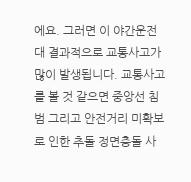에요. 그러면 이 야간운전대 결과적으로 교통사고가 많이 발생됩니다. 교통사고를 볼 것 같으면 중앙선 침범 그리고 안전거리 미확보로 인한 추돌 정면충돌 사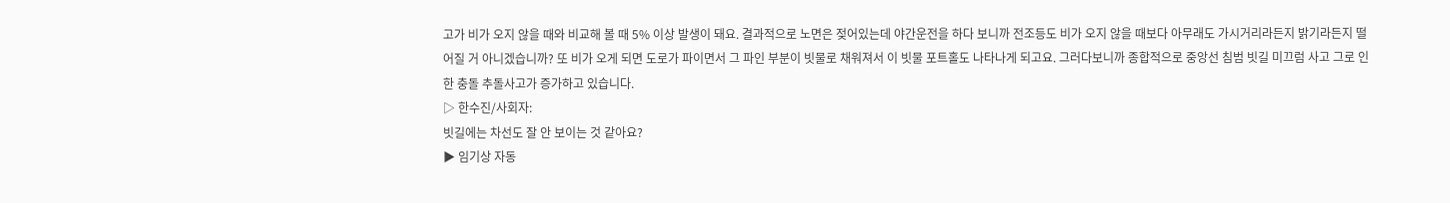고가 비가 오지 않을 때와 비교해 볼 때 5% 이상 발생이 돼요. 결과적으로 노면은 젖어있는데 야간운전을 하다 보니까 전조등도 비가 오지 않을 때보다 아무래도 가시거리라든지 밝기라든지 떨어질 거 아니겠습니까? 또 비가 오게 되면 도로가 파이면서 그 파인 부분이 빗물로 채워져서 이 빗물 포트홀도 나타나게 되고요. 그러다보니까 종합적으로 중앙선 침범 빗길 미끄럼 사고 그로 인한 충돌 추돌사고가 증가하고 있습니다.
▷ 한수진/사회자:
빗길에는 차선도 잘 안 보이는 것 같아요?
▶ 임기상 자동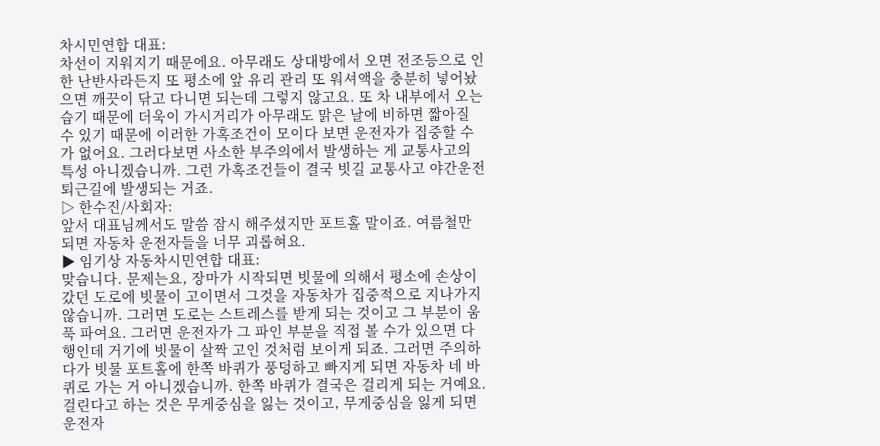차시민연합 대표:
차선이 지워지기 때문에요. 아무래도 상대방에서 오면 전조등으로 인한 난반사라든지 또 평소에 앞 유리 관리 또 워셔액을 충분히 넣어놨으면 깨끗이 닦고 다니면 되는데 그렇지 않고요. 또 차 내부에서 오는 습기 때문에 더욱이 가시거리가 아무래도 맑은 날에 비하면 짧아질 수 있기 때문에 이러한 가혹조건이 모이다 보면 운전자가 집중할 수가 없어요. 그러다보면 사소한 부주의에서 발생하는 게 교통사고의 특성 아니겠습니까. 그런 가혹조건들이 결국 빗길 교통사고 야간운전 퇴근길에 발생되는 거죠.
▷ 한수진/사회자:
앞서 대표님께서도 말씀 잠시 해주셨지만 포트홀 말이죠. 여름철만 되면 자동차 운전자들을 너무 괴롭혀요.
▶ 임기상 자동차시민연합 대표:
맞습니다. 문제는요, 장마가 시작되면 빗물에 의해서 평소에 손상이 갔던 도로에 빗물이 고이면서 그것을 자동차가 집중적으로 지나가지 않습니까. 그러면 도로는 스트레스를 받게 되는 것이고 그 부분이 움푹 파여요. 그러면 운전자가 그 파인 부분을 직접 볼 수가 있으면 다행인데 거기에 빗물이 살짝 고인 것처럼 보이게 되죠. 그러면 주의하다가 빗물 포트홀에 한쪽 바퀴가 풍덩하고 빠지게 되면 자동차 네 바퀴로 가는 거 아니겠습니까. 한쪽 바퀴가 결국은 걸리게 되는 거예요. 걸린다고 하는 것은 무게중심을 잃는 것이고, 무게중심을 잃게 되면 운전자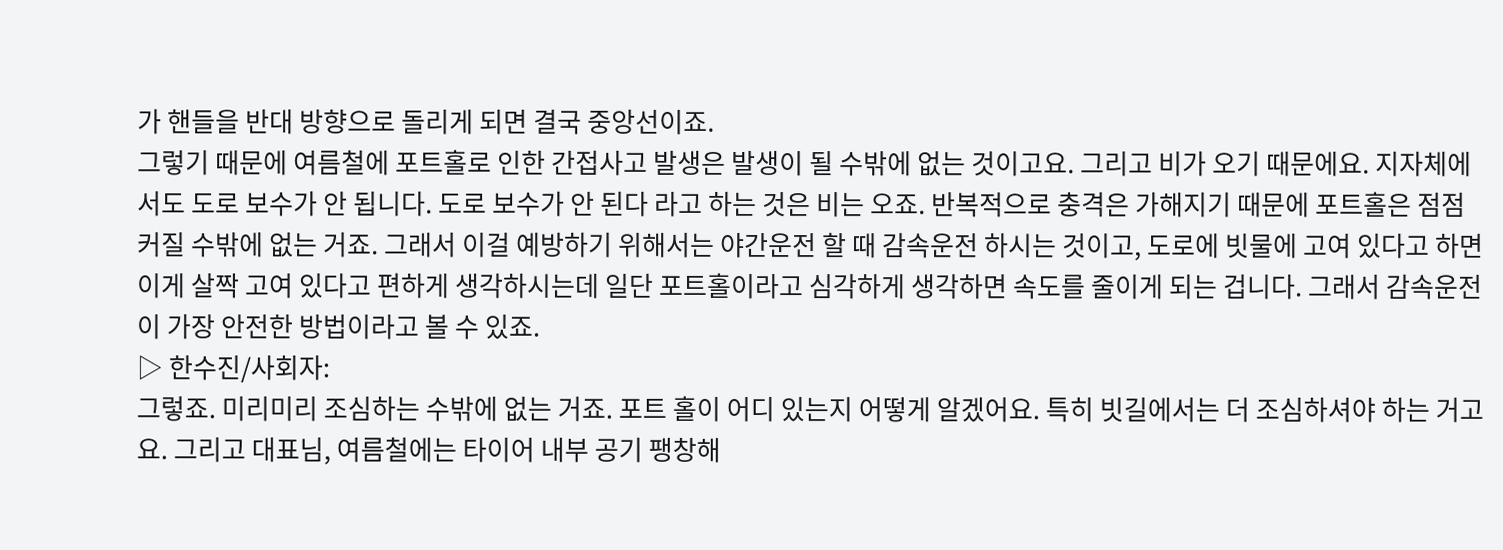가 핸들을 반대 방향으로 돌리게 되면 결국 중앙선이죠.
그렇기 때문에 여름철에 포트홀로 인한 간접사고 발생은 발생이 될 수밖에 없는 것이고요. 그리고 비가 오기 때문에요. 지자체에서도 도로 보수가 안 됩니다. 도로 보수가 안 된다 라고 하는 것은 비는 오죠. 반복적으로 충격은 가해지기 때문에 포트홀은 점점 커질 수밖에 없는 거죠. 그래서 이걸 예방하기 위해서는 야간운전 할 때 감속운전 하시는 것이고, 도로에 빗물에 고여 있다고 하면 이게 살짝 고여 있다고 편하게 생각하시는데 일단 포트홀이라고 심각하게 생각하면 속도를 줄이게 되는 겁니다. 그래서 감속운전이 가장 안전한 방법이라고 볼 수 있죠.
▷ 한수진/사회자:
그렇죠. 미리미리 조심하는 수밖에 없는 거죠. 포트 홀이 어디 있는지 어떻게 알겠어요. 특히 빗길에서는 더 조심하셔야 하는 거고요. 그리고 대표님, 여름철에는 타이어 내부 공기 팽창해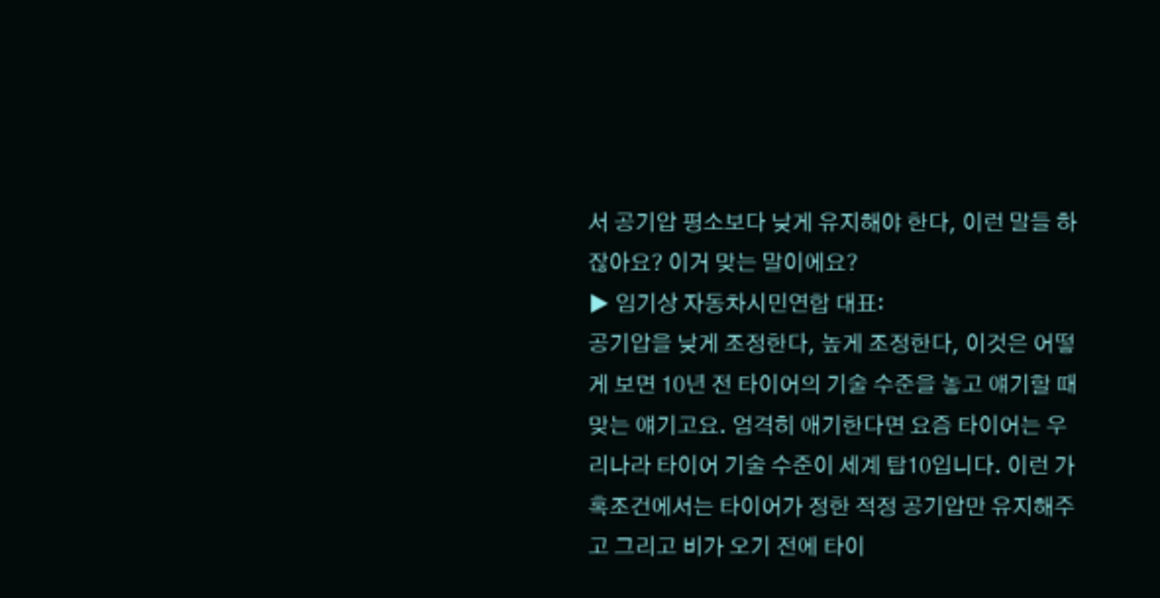서 공기압 평소보다 낮게 유지해야 한다, 이런 말들 하잖아요? 이거 맞는 말이에요?
▶ 임기상 자동차시민연합 대표:
공기압을 낮게 조정한다, 높게 조정한다, 이것은 어떻게 보면 10년 전 타이어의 기술 수준을 놓고 얘기할 때 맞는 얘기고요. 엄격히 애기한다면 요즘 타이어는 우리나라 타이어 기술 수준이 세계 탑10입니다. 이런 가혹조건에서는 타이어가 정한 적정 공기압만 유지해주고 그리고 비가 오기 전에 타이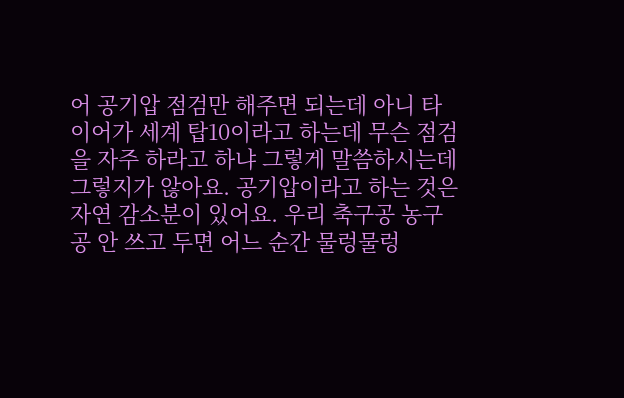어 공기압 점검만 해주면 되는데 아니 타이어가 세계 탑10이라고 하는데 무슨 점검을 자주 하라고 하냐 그렇게 말씀하시는데 그렇지가 않아요. 공기압이라고 하는 것은 자연 감소분이 있어요. 우리 축구공 농구공 안 쓰고 두면 어느 순간 물렁물렁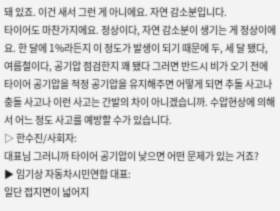돼 있죠. 이건 새서 그런 게 아니에요. 자연 감소분입니다.
타이어도 마찬가지에요. 정상이다, 자연 감소분이 생기는 게 정상이에요. 한 달에 1%라든지 이 정도가 발생이 되기 때문에 두, 세 달 됐다, 여름철이다, 공기압 점검한지 꽤 됐다 그러면 반드시 비가 오기 전에 타이어 공기압을 적정 공기압을 유지해주면 어떻게 되면 추돌 사고나 충돌 사고나 이런 사고는 간발의 차이 아니겠습니까. 수압현상에 의해서 어느 정도 사고를 예방할 수가 있습니다.
▷ 한수진/사회자:
대표님 그러니까 타이어 공기압이 낮으면 어떤 문제가 있는 거죠?
▶ 임기상 자동차시민연합 대표:
일단 접지면이 넓어지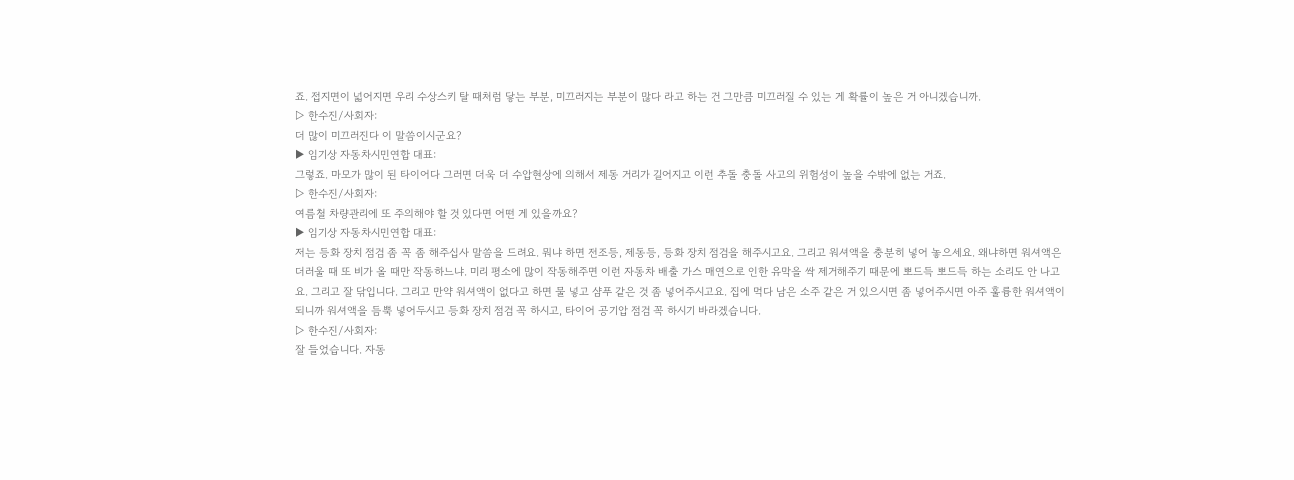죠. 접지면이 넓어지면 우리 수상스키 탈 때처럼 닿는 부분, 미끄러지는 부분이 많다 라고 하는 건 그만큼 미끄러질 수 있는 게 확률이 높은 거 아니겠습니까.
▷ 한수진/사회자:
더 많이 미끄러진다 이 말씀이시군요?
▶ 임기상 자동차시민연합 대표:
그렇죠. 마모가 많이 된 타이어다 그러면 더욱 더 수압현상에 의해서 제동 거리가 길어지고 이런 추돌 충돌 사고의 위험성이 높을 수밖에 없는 거죠.
▷ 한수진/사회자:
여름철 차량관리에 또 주의해야 할 것 있다면 어떤 게 있을까요?
▶ 임기상 자동차시민연합 대표:
저는 등화 장치 점검 좀 꼭 좀 해주십사 말씀을 드려요. 뭐냐 하면 전조등, 제동등, 등화 장치 점검을 해주시고요. 그리고 워셔액을 충분히 넣어 놓으세요. 왜냐하면 워셔액은 더러울 때 또 비가 올 때만 작동하느냐. 미리 평소에 많이 작동해주면 이런 자동차 배출 가스 매연으로 인한 유막을 싹 제거해주기 때문에 뽀드득 뽀드득 하는 소리도 안 나고요. 그리고 잘 닦입니다. 그리고 만약 워셔액이 없다고 하면 물 넣고 샴푸 같은 것 좀 넣어주시고요. 집에 먹다 남은 소주 같은 거 있으시면 좀 넣어주시면 아주 훌륭한 워셔액이 되니까 워셔액을 듬뿍 넣어두시고 등화 장치 점검 꼭 하시고, 타이어 공기압 점검 꼭 하시기 바라겠습니다.
▷ 한수진/사회자:
잘 들었습니다. 자동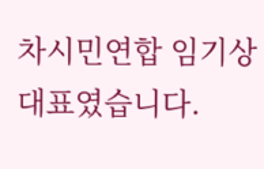차시민연합 임기상 대표였습니다.